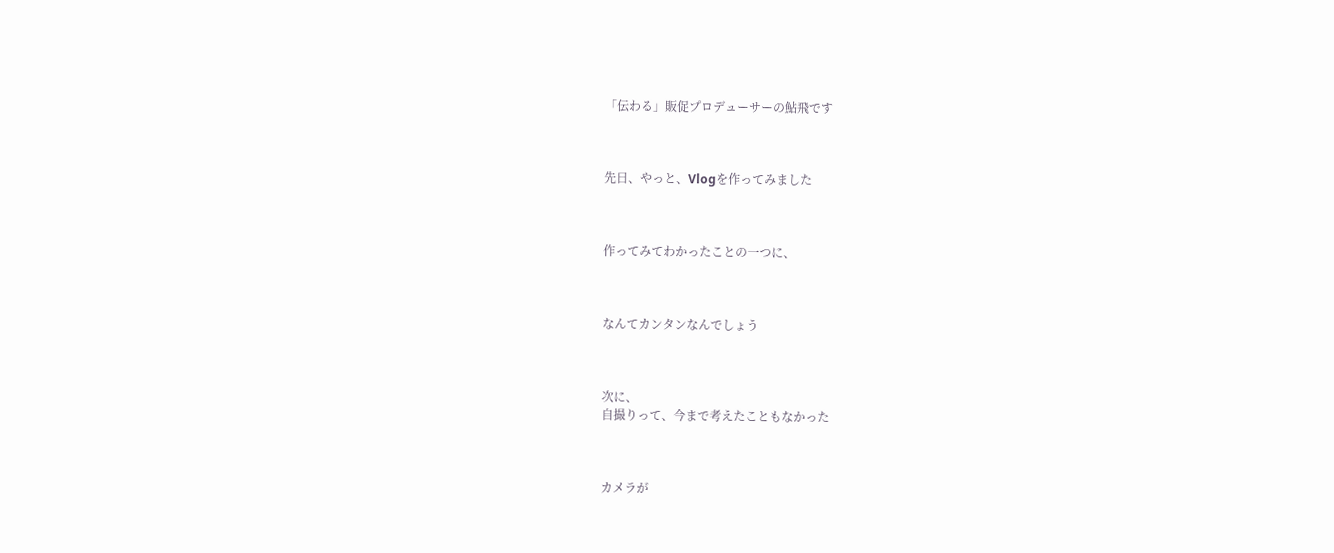「伝わる」販促プロデューサーの鮎飛です



先日、やっと、Vlogを作ってみました



作ってみてわかったことの一つに、



なんてカンタンなんでしょう



次に、
自撮りって、今まで考えたこともなかった



カメラが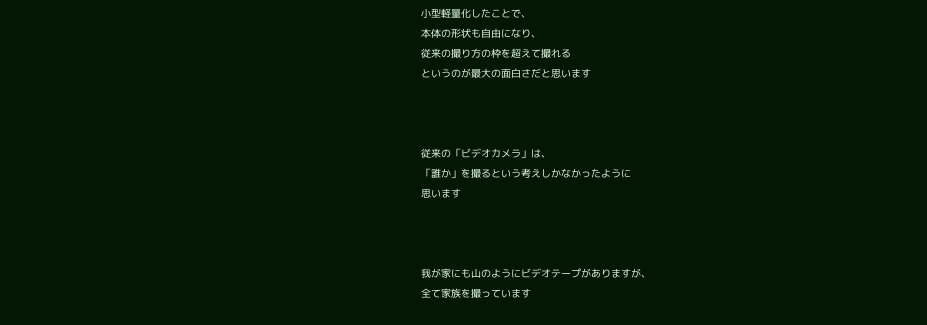小型軽量化したことで、
本体の形状も自由になり、
従来の撮り方の枠を超えて撮れる
というのが最大の面白さだと思います



従来の「ビデオカメラ」は、
「誰か」を撮るという考えしかなかったように
思います



我が家にも山のようにビデオテープがありますが、
全て家族を撮っています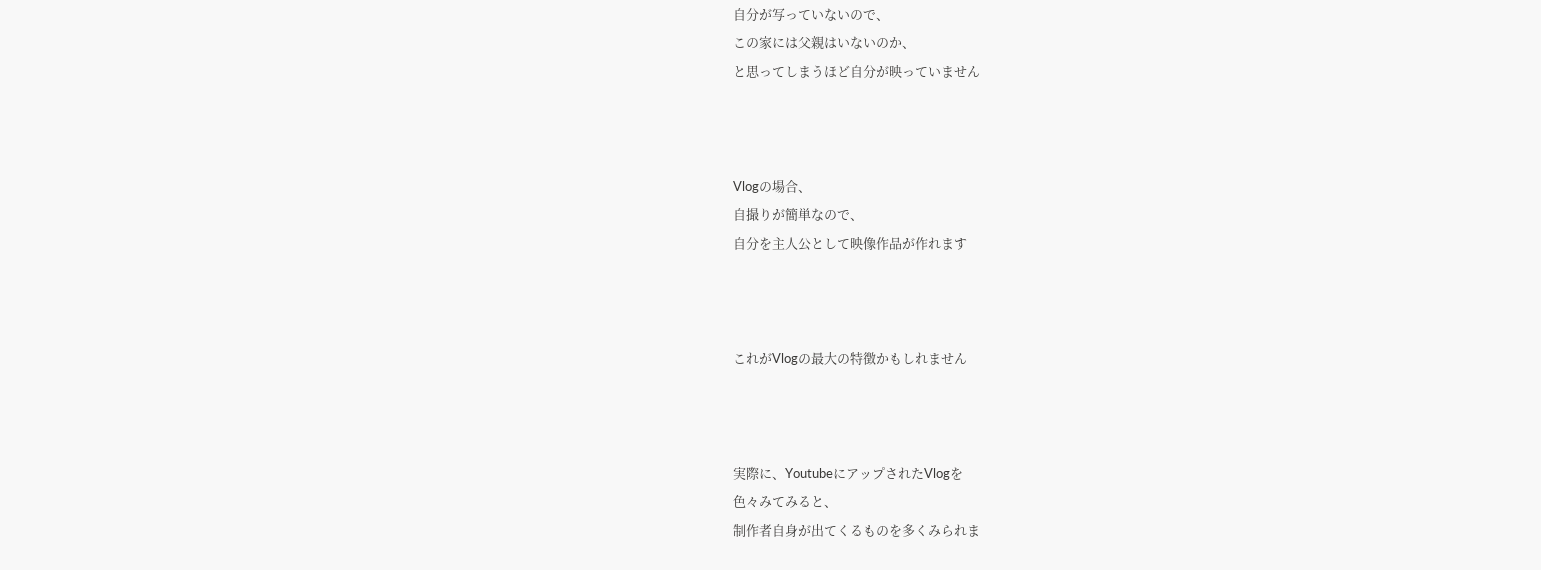自分が写っていないので、
この家には父親はいないのか、
と思ってしまうほど自分が映っていません



Vlogの場合、
自撮りが簡単なので、
自分を主人公として映像作品が作れます



これがVlogの最大の特徴かもしれません



実際に、YoutubeにアップされたVlogを
色々みてみると、
制作者自身が出てくるものを多くみられま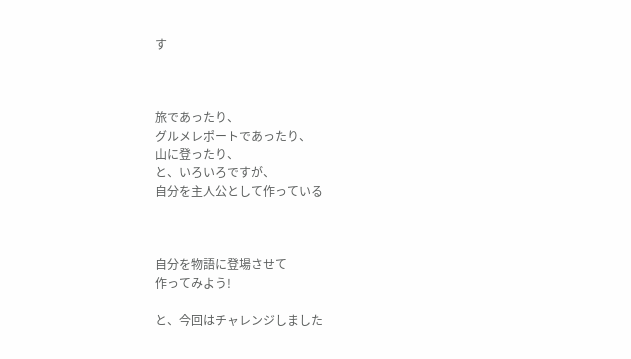す



旅であったり、
グルメレポートであったり、
山に登ったり、
と、いろいろですが、
自分を主人公として作っている



自分を物語に登場させて
作ってみよう!

と、今回はチャレンジしました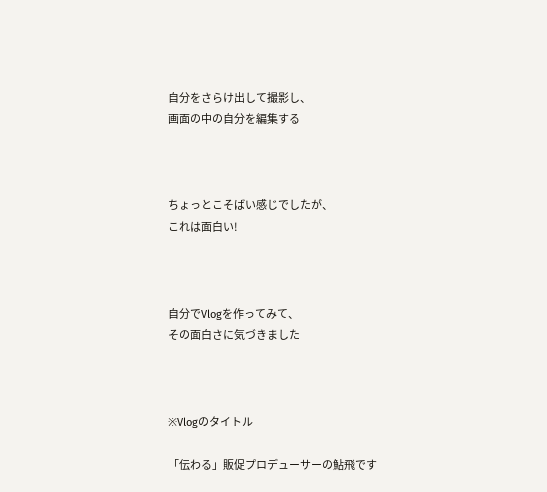自分をさらけ出して撮影し、
画面の中の自分を編集する



ちょっとこそばい感じでしたが、
これは面白い!



自分でVlogを作ってみて、
その面白さに気づきました



※Vlogのタイトル

「伝わる」販促プロデューサーの鮎飛です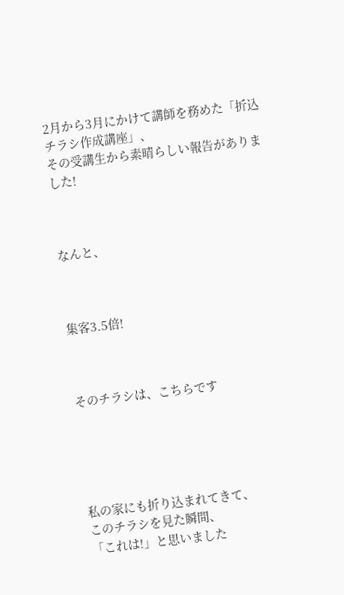2月から3月にかけて講師を務めた「折込チラシ作成講座」、
その受講生から素晴らしい報告がありました!



なんと、



集客3.5倍!



そのチラシは、こちらです





私の家にも折り込まれてきて、
このチラシを見た瞬間、
「これは!」と思いました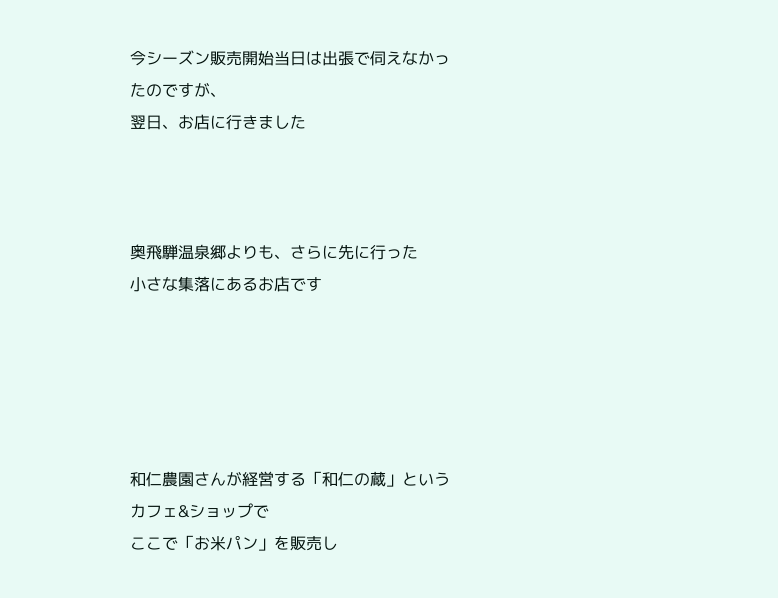今シーズン販売開始当日は出張で伺えなかったのですが、
翌日、お店に行きました



奥飛騨温泉郷よりも、さらに先に行った
小さな集落にあるお店です





和仁農園さんが経営する「和仁の蔵」というカフェ&ショップで
ここで「お米パン」を販売し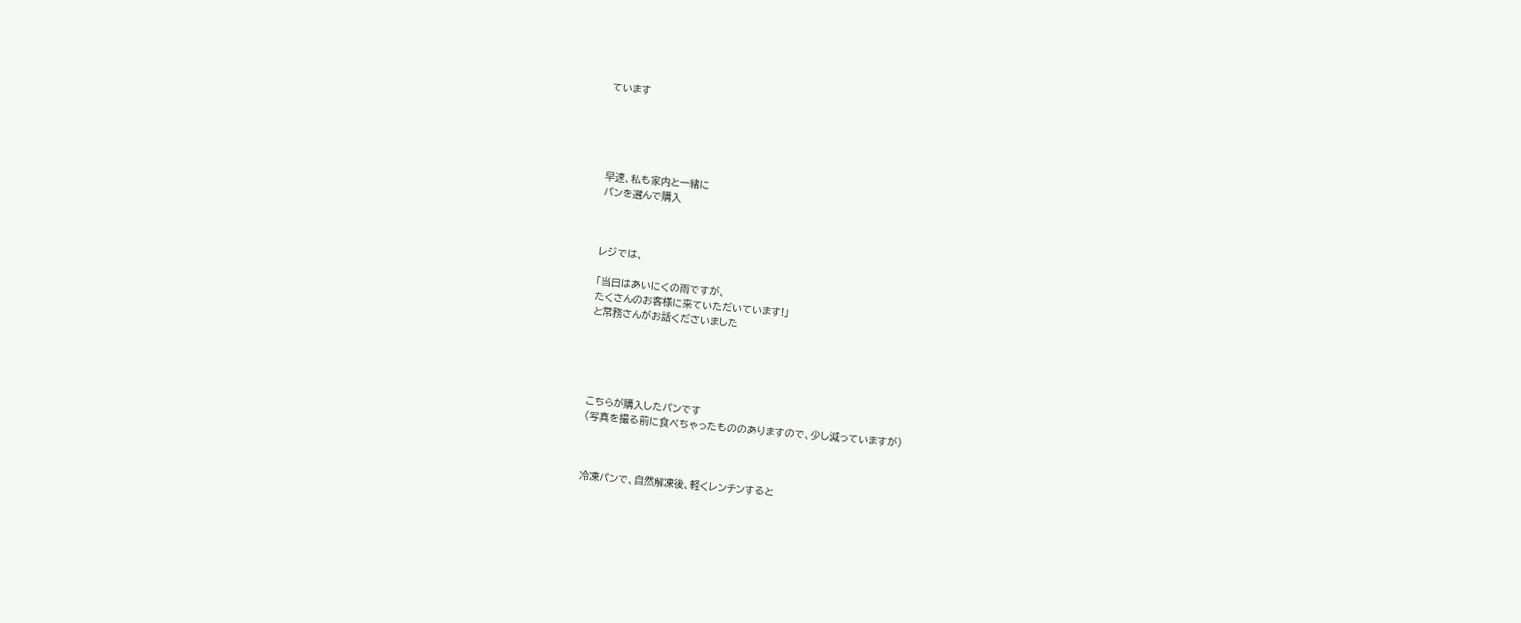ています





早速、私も家内と一緒に
パンを選んで購入



レジでは、

「当日はあいにくの雨ですが、
たくさんのお客様に来ていただいています!」
と常務さんがお話くださいました





こちらが購入したパンです
(写真を撮る前に食べちゃったもののありますので、少し減っていますが)



冷凍パンで、自然解凍後、軽くレンチンすると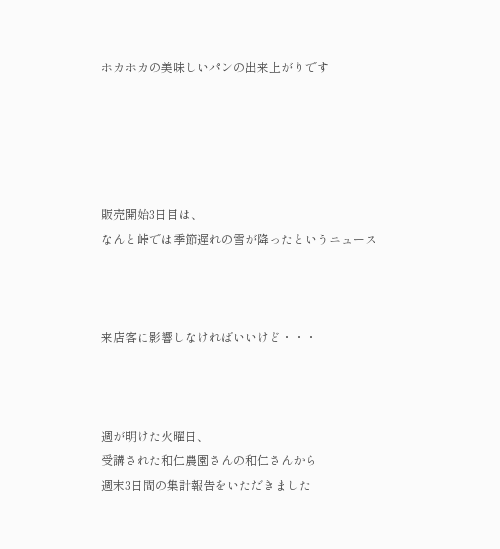ホカホカの美味しいパンの出来上がりです





販売開始3日目は、
なんと峠では季節遅れの雪が降ったというニュース



来店客に影響しなければいいけど・・・



週が明けた火曜日、
受講された和仁農園さんの和仁さんから
週末3日間の集計報告をいただきました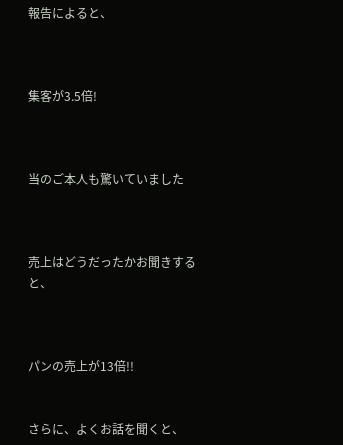報告によると、



集客が3.5倍!



当のご本人も驚いていました



売上はどうだったかお聞きすると、



パンの売上が13倍!!


さらに、よくお話を聞くと、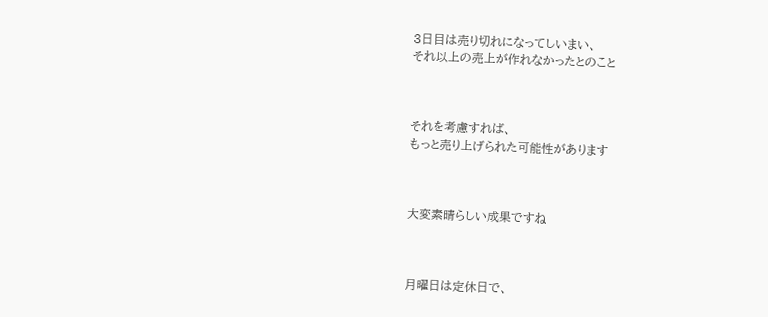3日目は売り切れになってしいまい、
それ以上の売上が作れなかったとのこと



それを考慮すれば、
もっと売り上げられた可能性があります



大変素晴らしい成果ですね



月曜日は定休日で、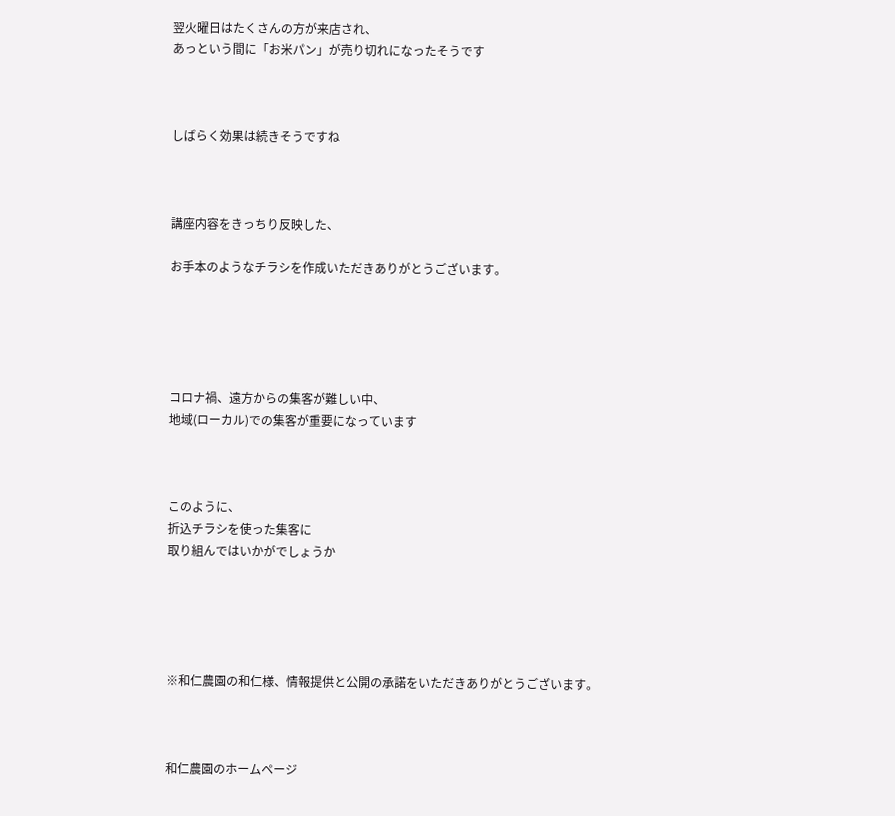翌火曜日はたくさんの方が来店され、
あっという間に「お米パン」が売り切れになったそうです



しばらく効果は続きそうですね



講座内容をきっちり反映した、

お手本のようなチラシを作成いただきありがとうございます。





コロナ禍、遠方からの集客が難しい中、
地域(ローカル)での集客が重要になっています



このように、
折込チラシを使った集客に
取り組んではいかがでしょうか





※和仁農園の和仁様、情報提供と公開の承諾をいただきありがとうございます。



和仁農園のホームページ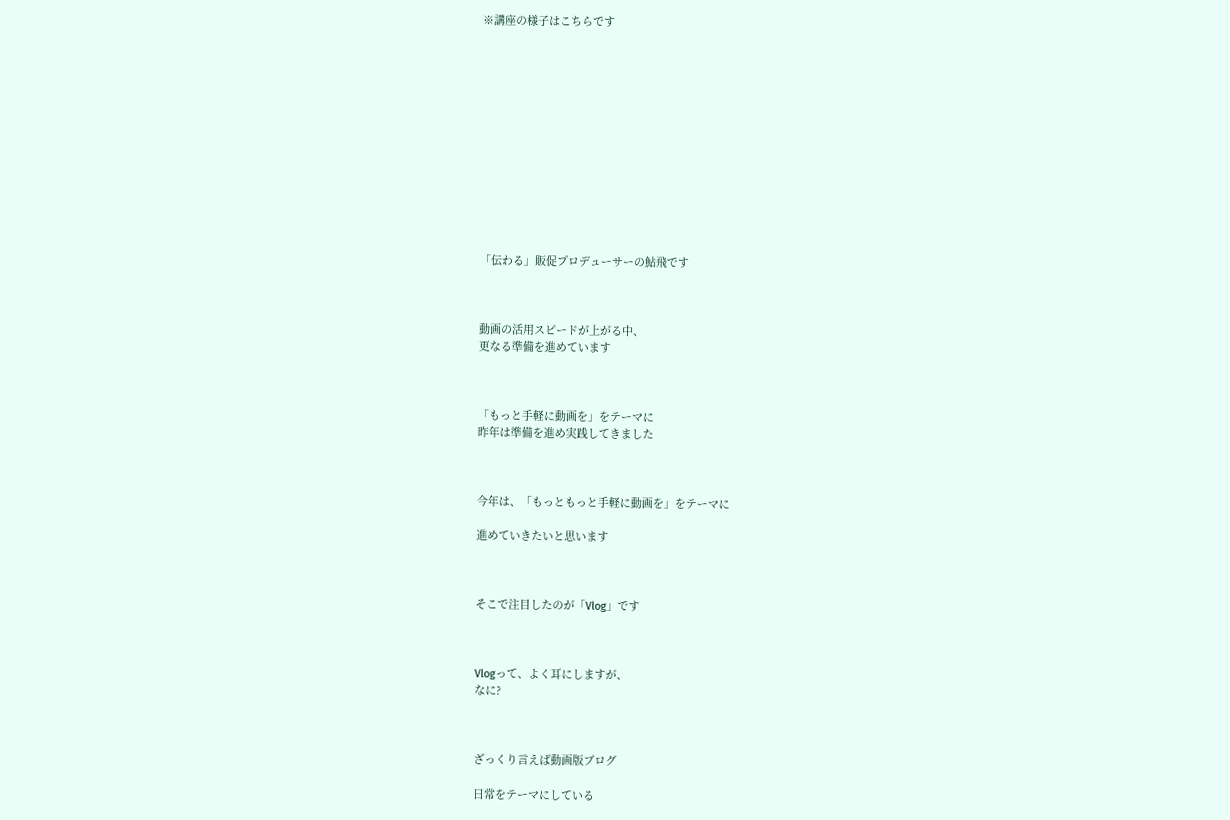※講座の様子はこちらです













「伝わる」販促プロデューサーの鮎飛です



動画の活用スピードが上がる中、
更なる準備を進めています



「もっと手軽に動画を」をテーマに
昨年は準備を進め実践してきました



今年は、「もっともっと手軽に動画を」をテーマに

進めていきたいと思います



そこで注目したのが「Vlog」です



Vlogって、よく耳にしますが、
なに?



ざっくり言えば動画版ブログ

日常をテーマにしている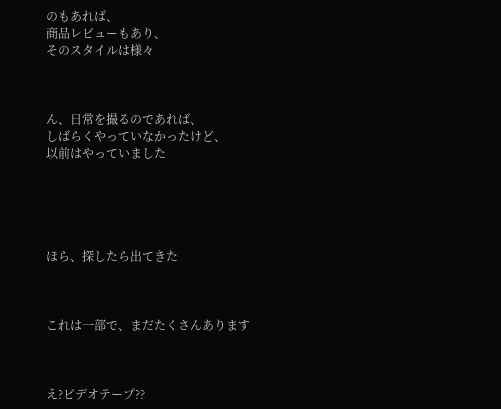のもあれば、
商品レビューもあり、
そのスタイルは様々



ん、日常を撮るのであれば、
しばらくやっていなかったけど、
以前はやっていました





ほら、探したら出てきた



これは一部で、まだたくさんあります



え?ビデオテープ??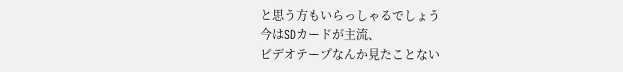と思う方もいらっしゃるでしょう
今はSDカードが主流、
ビデオテープなんか見たことない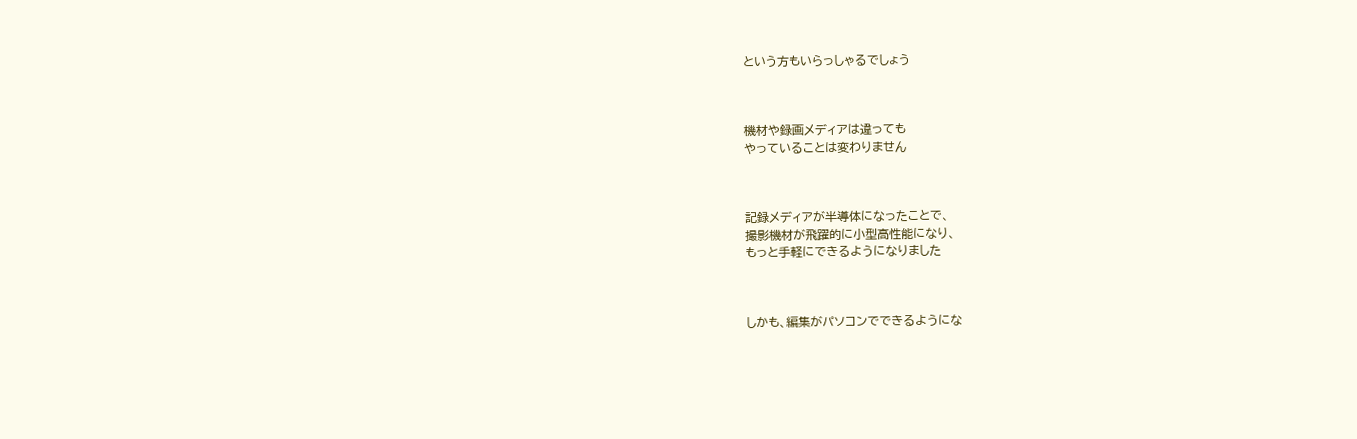という方もいらっしゃるでしょう



機材や録画メディアは違っても
やっていることは変わりません



記録メディアが半導体になったことで、
撮影機材が飛躍的に小型高性能になり、
もっと手軽にできるようになりました



しかも、編集がパソコンでできるようにな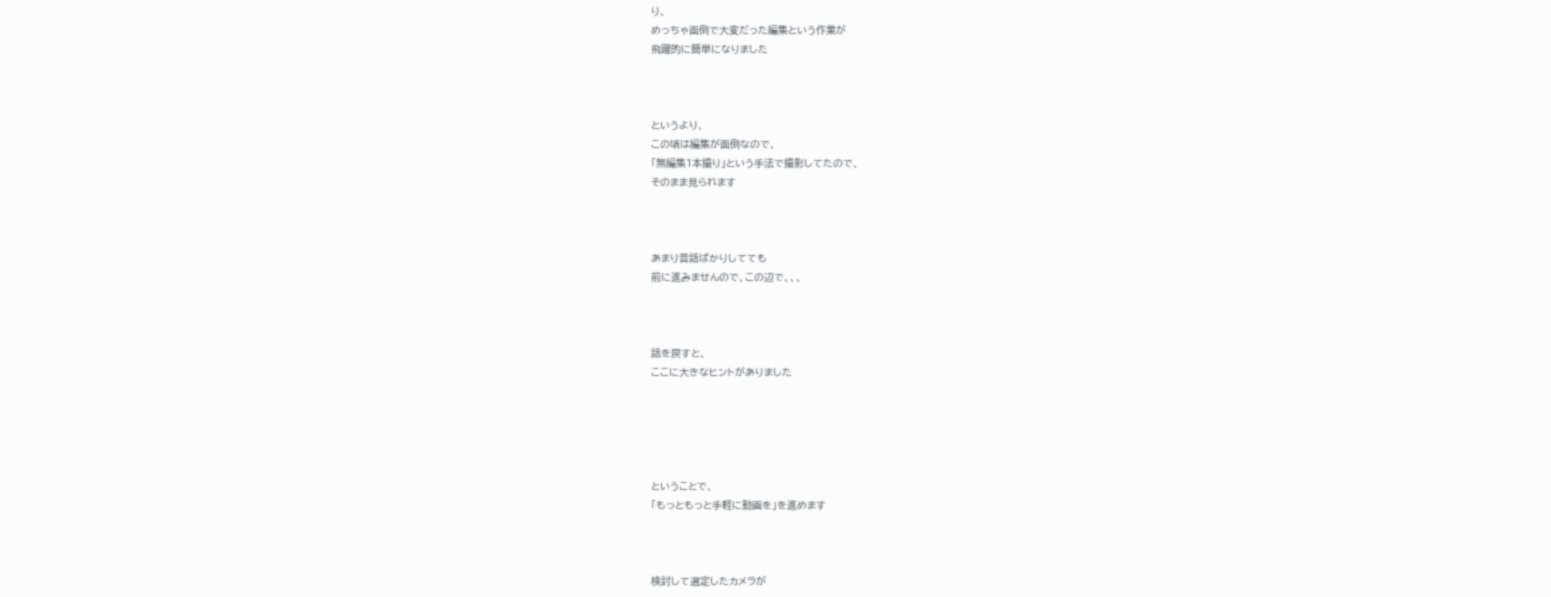り、
めっちゃ面倒で大変だった編集という作業が
飛躍的に簡単になりました



というより、
この頃は編集が面倒なので、
「無編集1本撮り」という手法で撮影してたので、
そのまま見られます



あまり昔話ばかりしてても
前に進みませんので、この辺で、、、



話を戻すと、
ここに大きなヒントがありました





ということで、
「もっともっと手軽に動画を」を進めます



検討して選定したカメラが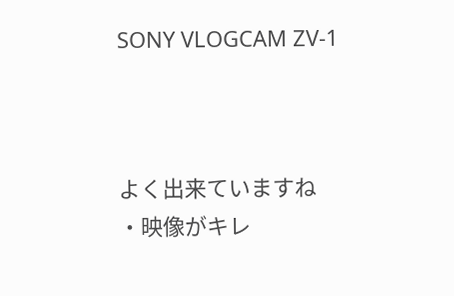SONY VLOGCAM ZV-1



よく出来ていますね
・映像がキレ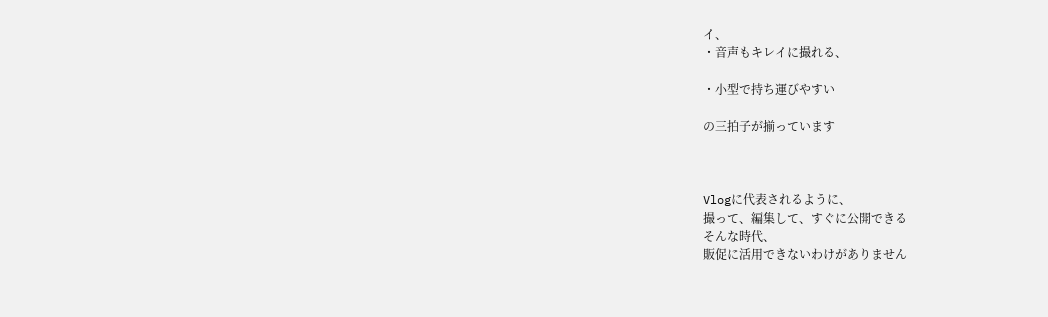イ、
・音声もキレイに撮れる、

・小型で持ち運びやすい

の三拍子が揃っています



Vlogに代表されるように、
撮って、編集して、すぐに公開できる
そんな時代、
販促に活用できないわけがありません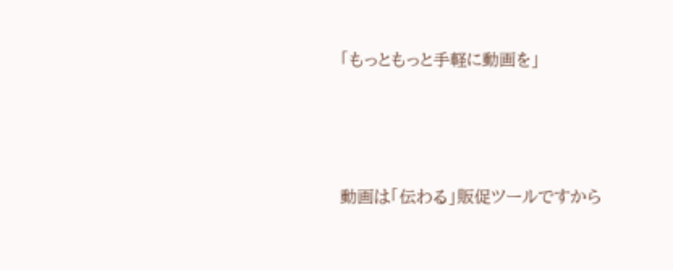「もっともっと手軽に動画を」



動画は「伝わる」販促ツールですから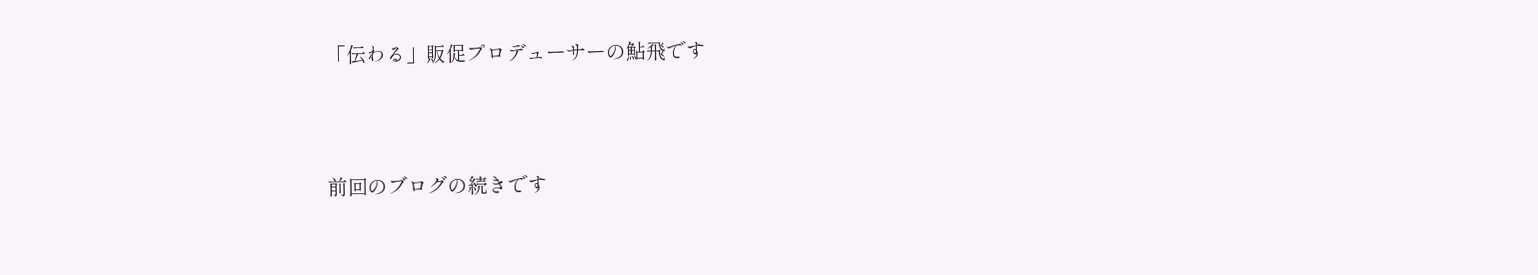「伝わる」販促プロデューサーの鮎飛です



前回のブログの続きです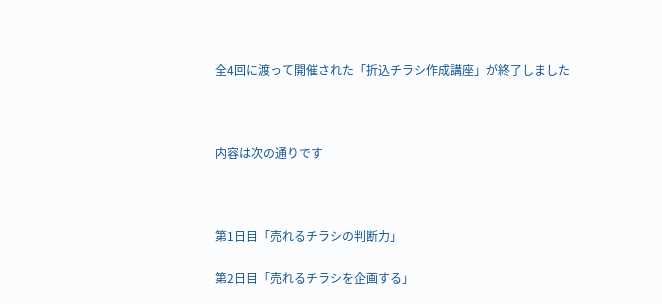全4回に渡って開催された「折込チラシ作成講座」が終了しました



内容は次の通りです



第1日目「売れるチラシの判断力」

第2日目「売れるチラシを企画する」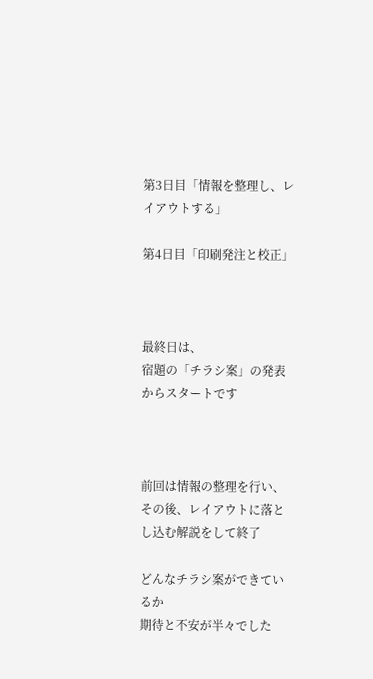第3日目「情報を整理し、レイアウトする」

第4日目「印刷発注と校正」



最終日は、
宿題の「チラシ案」の発表からスタートです



前回は情報の整理を行い、
その後、レイアウトに落とし込む解説をして終了

どんなチラシ案ができているか
期待と不安が半々でした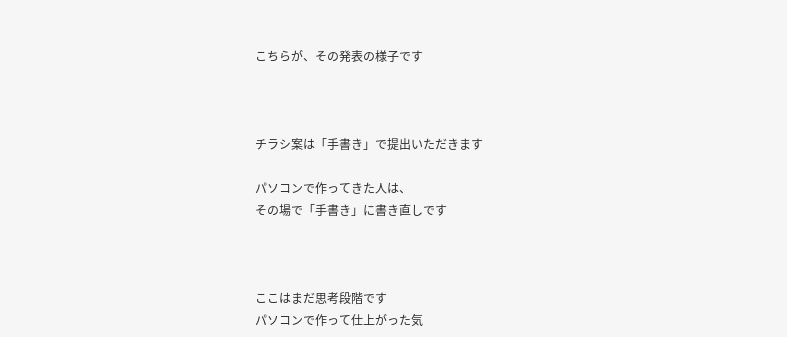こちらが、その発表の様子です



チラシ案は「手書き」で提出いただきます

パソコンで作ってきた人は、
その場で「手書き」に書き直しです



ここはまだ思考段階です
パソコンで作って仕上がった気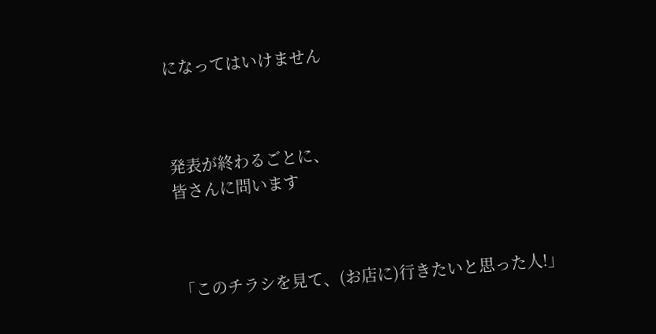になってはいけません



発表が終わるごとに、
皆さんに問います



「このチラシを見て、(お店に)行きたいと思った人!」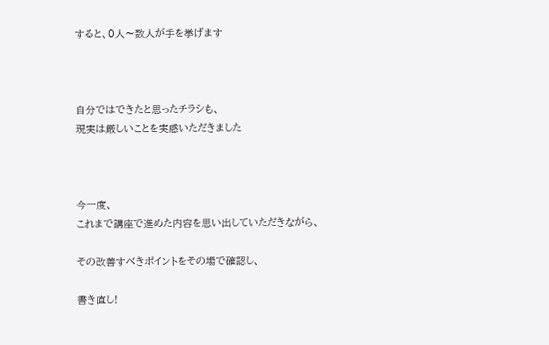すると、0人〜数人が手を挙げます



自分ではできたと思ったチラシも、
現実は厳しいことを実感いただきました



今一度、
これまで講座で進めた内容を思い出していただきながら、

その改善すべきポイントをその場で確認し、

書き直し!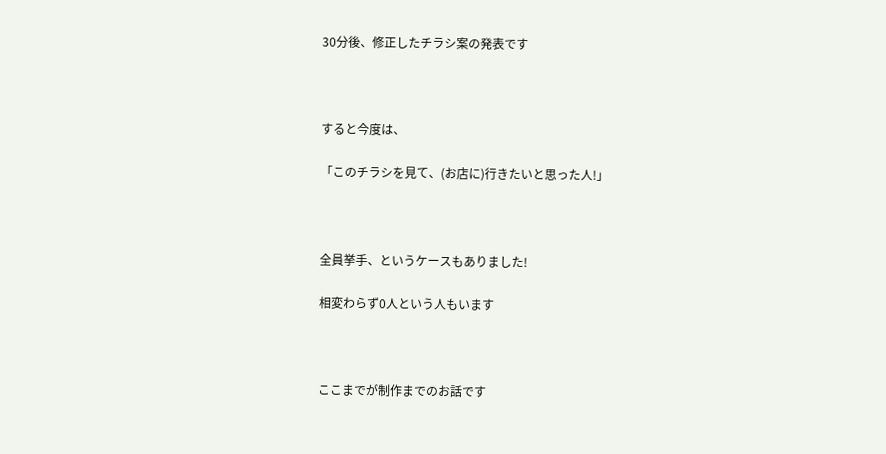30分後、修正したチラシ案の発表です



すると今度は、

「このチラシを見て、(お店に)行きたいと思った人!」



全員挙手、というケースもありました!

相変わらず0人という人もいます



ここまでが制作までのお話です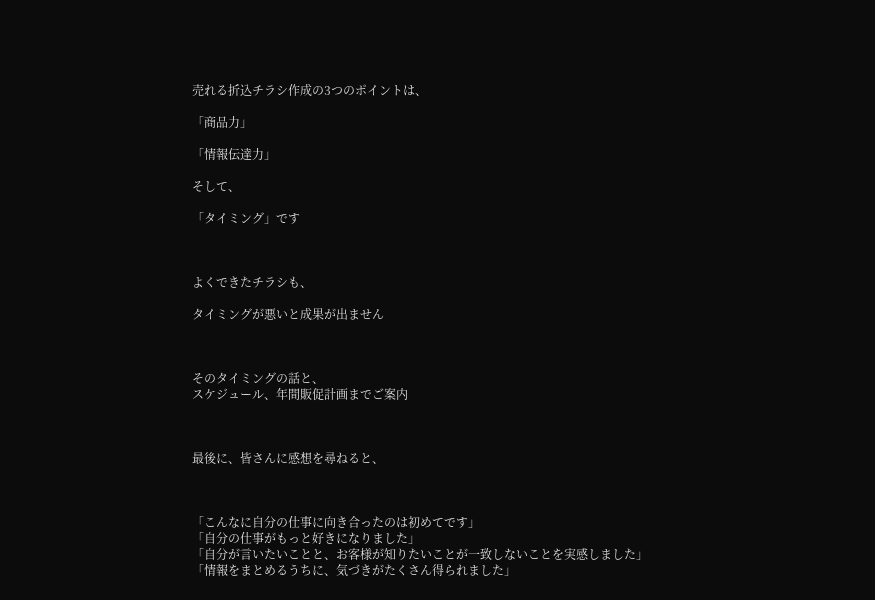売れる折込チラシ作成の3つのポイントは、

「商品力」

「情報伝達力」

そして、

「タイミング」です



よくできたチラシも、

タイミングが悪いと成果が出ません



そのタイミングの話と、
スケジュール、年間販促計画までご案内



最後に、皆さんに感想を尋ねると、



「こんなに自分の仕事に向き合ったのは初めてです」
「自分の仕事がもっと好きになりました」
「自分が言いたいことと、お客様が知りたいことが一致しないことを実感しました」
「情報をまとめるうちに、気づきがたくさん得られました」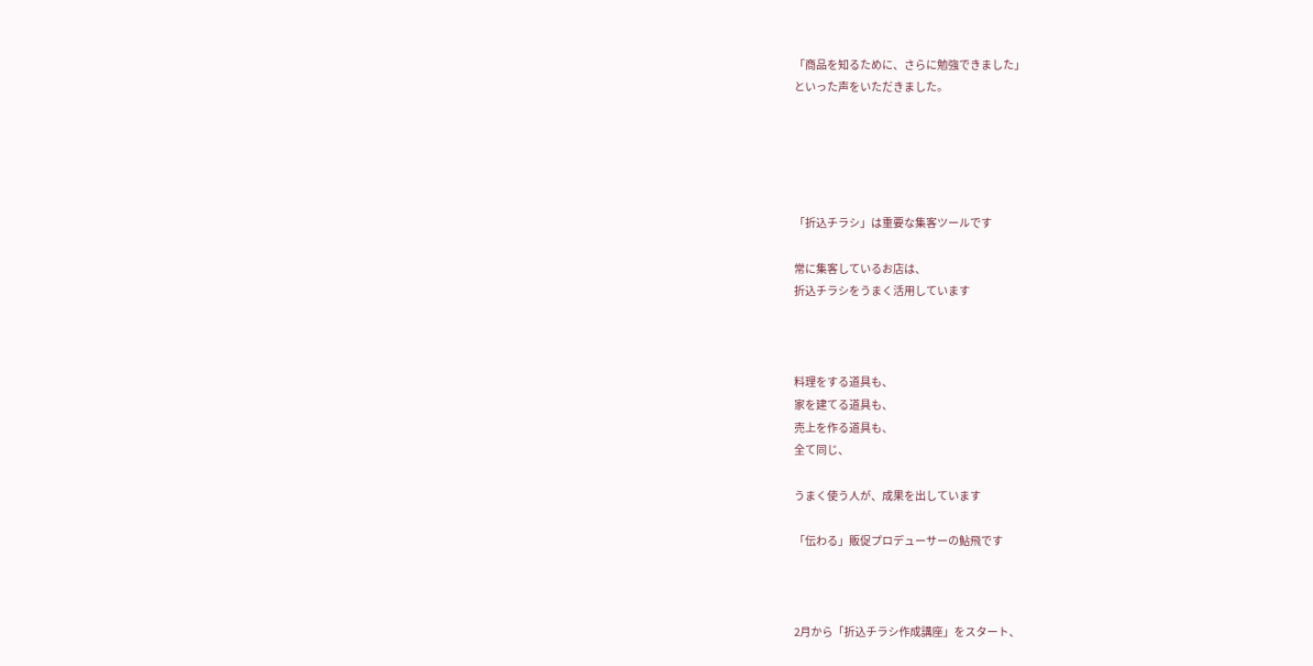「商品を知るために、さらに勉強できました」
といった声をいただきました。





「折込チラシ」は重要な集客ツールです

常に集客しているお店は、
折込チラシをうまく活用しています



料理をする道具も、
家を建てる道具も、
売上を作る道具も、
全て同じ、

うまく使う人が、成果を出しています

「伝わる」販促プロデューサーの鮎飛です



2月から「折込チラシ作成講座」をスタート、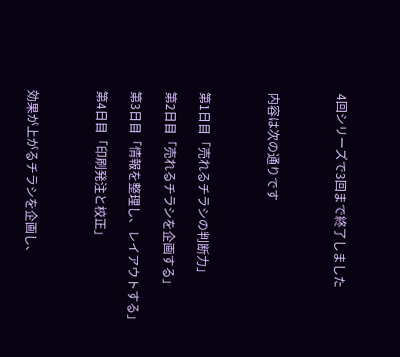4回シリーズで3回まで終了しました



内容は次の通りです



第1日目「売れるチラシの判断力」

第2日目「売れるチラシを企画する」

第3日目「情報を整理し、レイアウトする」

第4日目「印刷発注と校正」



効果が上がるチラシを企画し、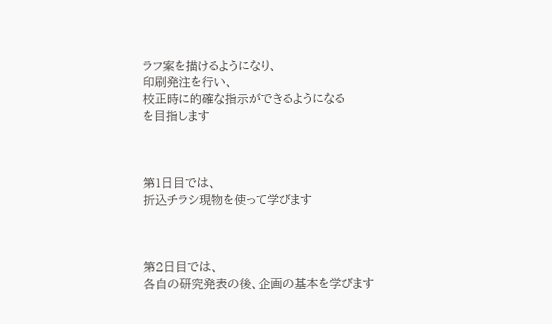ラフ案を描けるようになり、
印刷発注を行い、
校正時に的確な指示ができるようになる
を目指します



第1日目では、
折込チラシ現物を使って学びます



第2日目では、
各自の研究発表の後、企画の基本を学びます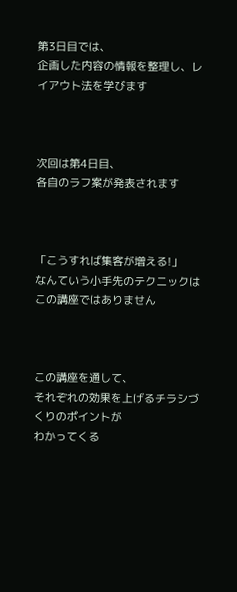第3日目では、
企画した内容の情報を整理し、レイアウト法を学びます



次回は第4日目、
各自のラフ案が発表されます



「こうすれば集客が増える!」
なんていう小手先のテクニックは
この講座ではありません



この講座を通して、
それぞれの効果を上げるチラシづくりのポイントが
わかってくる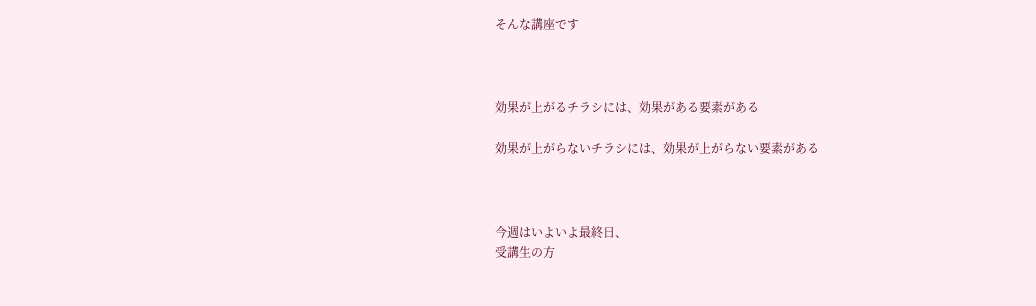そんな講座です



効果が上がるチラシには、効果がある要素がある

効果が上がらないチラシには、効果が上がらない要素がある



今週はいよいよ最終日、
受講生の方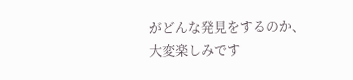がどんな発見をするのか、
大変楽しみです